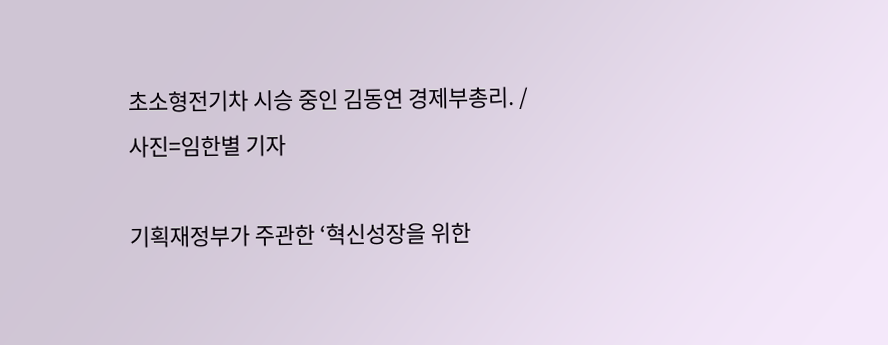초소형전기차 시승 중인 김동연 경제부총리. /사진=임한별 기자

기획재정부가 주관한 ‘혁신성장을 위한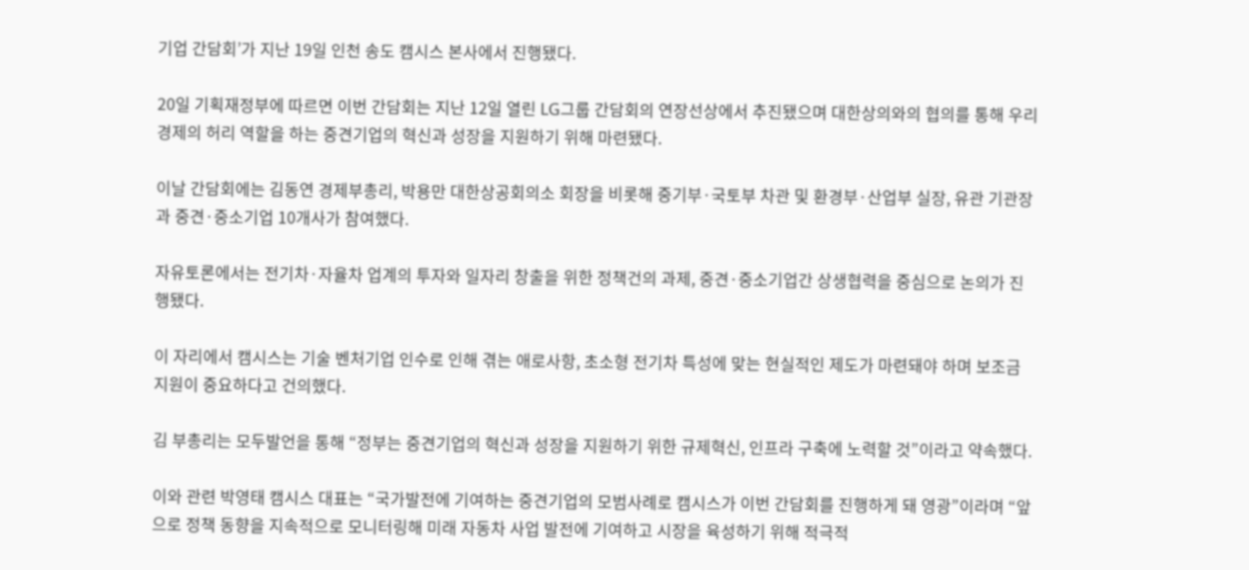기업 간담회’가 지난 19일 인천 송도 캠시스 본사에서 진행됐다.

20일 기획재정부에 따르면 이번 간담회는 지난 12일 열린 LG그룹 간담회의 연장선상에서 추진됐으며 대한상의와의 협의를 통해 우리 경제의 허리 역할을 하는 중견기업의 혁신과 성장을 지원하기 위해 마련됐다.

이날 간담회에는 김동연 경제부총리, 박용만 대한상공회의소 회장을 비롯해 중기부·국토부 차관 및 환경부·산업부 실장, 유관 기관장과 중견·중소기업 10개사가 참여했다.

자유토론에서는 전기차·자율차 업계의 투자와 일자리 창출을 위한 정책건의 과제, 중견·중소기업간 상생협력을 중심으로 논의가 진행됐다.

이 자리에서 캠시스는 기술 벤처기업 인수로 인해 겪는 애로사항, 초소형 전기차 특성에 맞는 현실적인 제도가 마련돼야 하며 보조금 지원이 중요하다고 건의했다.

김 부총리는 모두발언을 통해 “정부는 중견기업의 혁신과 성장을 지원하기 위한 규제혁신, 인프라 구축에 노력할 것”이라고 약속했다.

이와 관련 박영태 캠시스 대표는 “국가발전에 기여하는 중견기업의 모범사례로 캠시스가 이번 간담회를 진행하게 돼 영광”이라며 “앞으로 정책 동향을 지속적으로 모니터링해 미래 자동차 사업 발전에 기여하고 시장을 육성하기 위해 적극적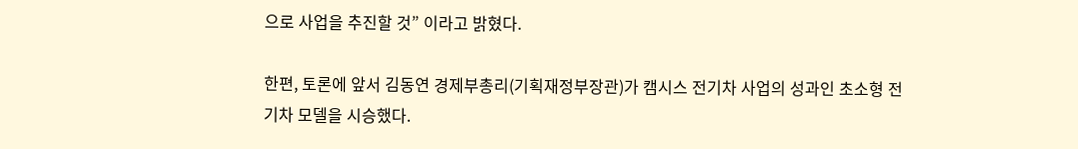으로 사업을 추진할 것” 이라고 밝혔다.

한편, 토론에 앞서 김동연 경제부총리(기획재정부장관)가 캠시스 전기차 사업의 성과인 초소형 전기차 모델을 시승했다.